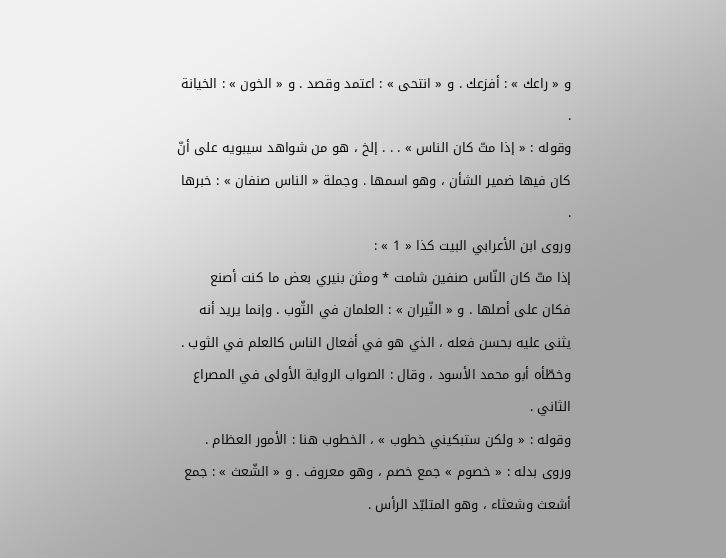و « راعك » : أفزعك . و « انتحى » : اعتمد وقصد . و « الخون » : الخيانة .
وقوله : « إذا متّ كان الناس » . . . إلخ ، هو من شواهد سيبويه على أنّ كان فيها ضمير الشأن ، وهو اسمها . وجملة « الناس صنفان » : خبرها .
وروى ابن الأعرابي البيت كذا « 1 » :
إذا متّ كان النّاس صنفين شامت * ومثن بنيري بعض ما كنت أصنع
فكان على أصلها . و « النّيران » : العلمان في الثّوب . وإنما يريد أنه يثنى عليه بحسن فعله ، الذي هو في أفعال الناس كالعلم في الثوب .
وخطّأه أبو محمد الأسود ، وقال : الصواب الرواية الأولى في المصراع الثاني .
وقوله : « ولكن ستبكيني خطوب » ، الخطوب هنا : الأمور العظام . وروى بدله : « خصوم » جمع خصم ، وهو معروف . و « الشّعث » : جمع أشعث وشعثاء ، وهو المتلبّد الرأس .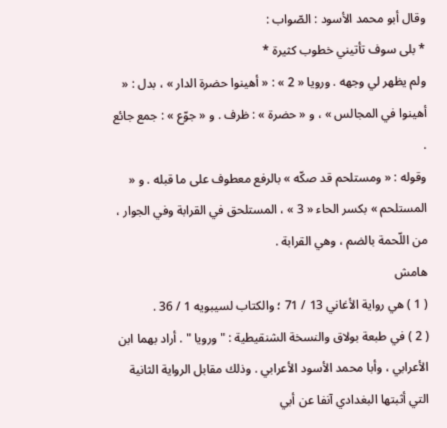وقال أبو محمد الأسود : الصّواب :
* بلى سوف تأتيني خطوب كثيرة *
ولم يظهر لي وجهه . ورويا « 2 » : « أهينوا حضرة الدار » ، بدل : « أهينوا في المجالس » ، و « حضرة » : ظرف . و « جوّع » : جمع جائع .
وقوله : « ومستلحم قد صكّه » بالرفع معطوف على ما قبله . و « المستلحم » بكسر الحاء « 3 » ، المستلحق في القرابة وفي الجوار ، من اللّحمة بالضم ، وهي القرابة .
هامش
( 1 ) هي رواية الأغاني 13 / 71 ؛ والكتاب لسيبويه 1 / 36 .
( 2 ) في طبعة بولاق والنسخة الشنقيطية : " ورويا " . أراد بهما ابن الأعرابي ، وأبا محمد الأسود الأعرابي . وذلك مقابل الرواية الثانية التي أثبتها البغدادي آنفا عن أبي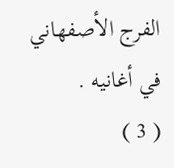الفرج الأصفهاني في أغانيه .
( 3 )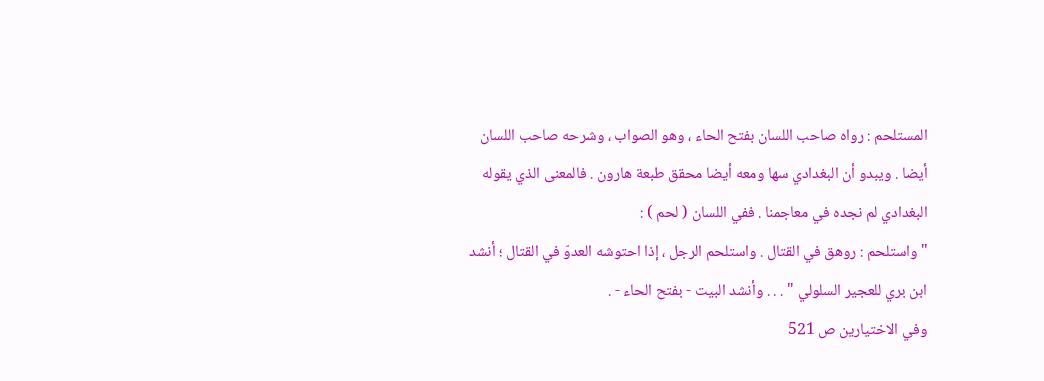المستلحم : رواه صاحب اللسان بفتح الحاء ، وهو الصواب ، وشرحه صاحب اللسان أيضا . ويبدو أن البغدادي سها ومعه أيضا محقق طبعة هارون . فالمعنى الذي يقوله البغدادي لم نجده في معاجمنا . ففي اللسان ( لحم ) :
" واستلحم : روهق في القتال . واستلحم الرجل ، إذا احتوشه العدوّ في القتال ؛ أنشد ابن بري للعجير السلولي " . . . وأنشد البيت - بفتح الحاء - .
وفي الاختيارين ص 521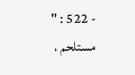- 522 : " مستلحم ،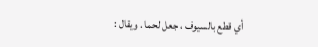أي قطع بالسيوف ، جعل لحما . ويقال :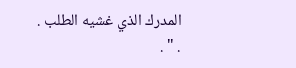المدرك الذي غشيه الطلب . . " .